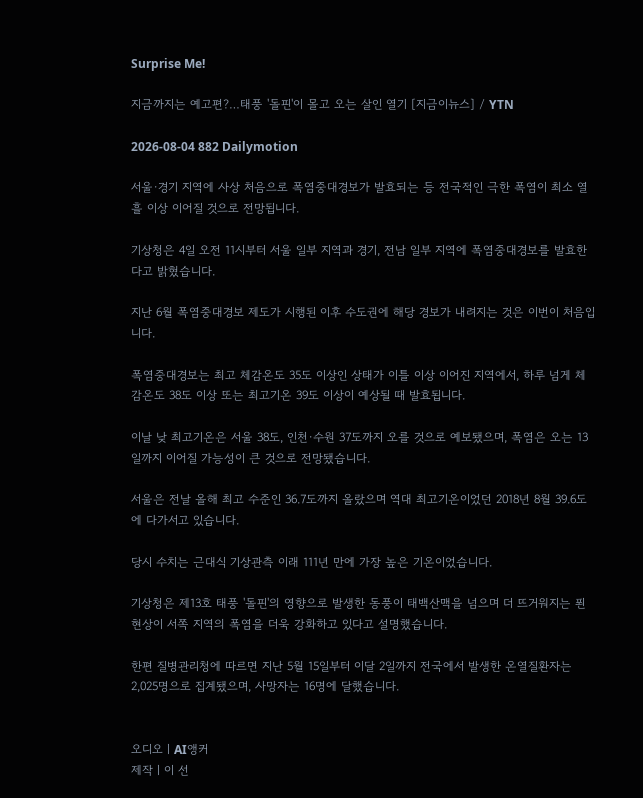Surprise Me!

지금까지는 예고편?…태풍 '돌핀'이 몰고 오는 살인 열기 [지금이뉴스] / YTN

2026-08-04 882 Dailymotion

서울·경기 지역에 사상 처음으로 폭염중대경보가 발효되는 등 전국적인 극한 폭염이 최소 열흘 이상 이어질 것으로 전망됩니다.

기상청은 4일 오전 11시부터 서울 일부 지역과 경기, 전남 일부 지역에 폭염중대경보를 발효한다고 밝혔습니다.

지난 6월 폭염중대경보 제도가 시행된 이후 수도권에 해당 경보가 내려지는 것은 이번이 처음입니다.

폭염중대경보는 최고 체감온도 35도 이상인 상태가 이틀 이상 이어진 지역에서, 하루 넘게 체감온도 38도 이상 또는 최고기온 39도 이상이 예상될 때 발효됩니다.

이날 낮 최고기온은 서울 38도, 인천·수원 37도까지 오를 것으로 예보됐으며, 폭염은 오는 13일까지 이어질 가능성이 큰 것으로 전망됐습니다.

서울은 전날 올해 최고 수준인 36.7도까지 올랐으며 역대 최고기온이었던 2018년 8월 39.6도에 다가서고 있습니다.

당시 수치는 근대식 기상관측 이래 111년 만에 가장 높은 기온이었습니다.

기상청은 제13호 태풍 '돌핀'의 영향으로 발생한 동풍이 태백산맥을 넘으며 더 뜨거워지는 푄 현상이 서쪽 지역의 폭염을 더욱 강화하고 있다고 설명했습니다.

한편 질병관리청에 따르면 지난 5월 15일부터 이달 2일까지 전국에서 발생한 온열질환자는 2,025명으로 집계됐으며, 사망자는 16명에 달했습니다.


오디오ㅣAI앵커
제작ㅣ이 선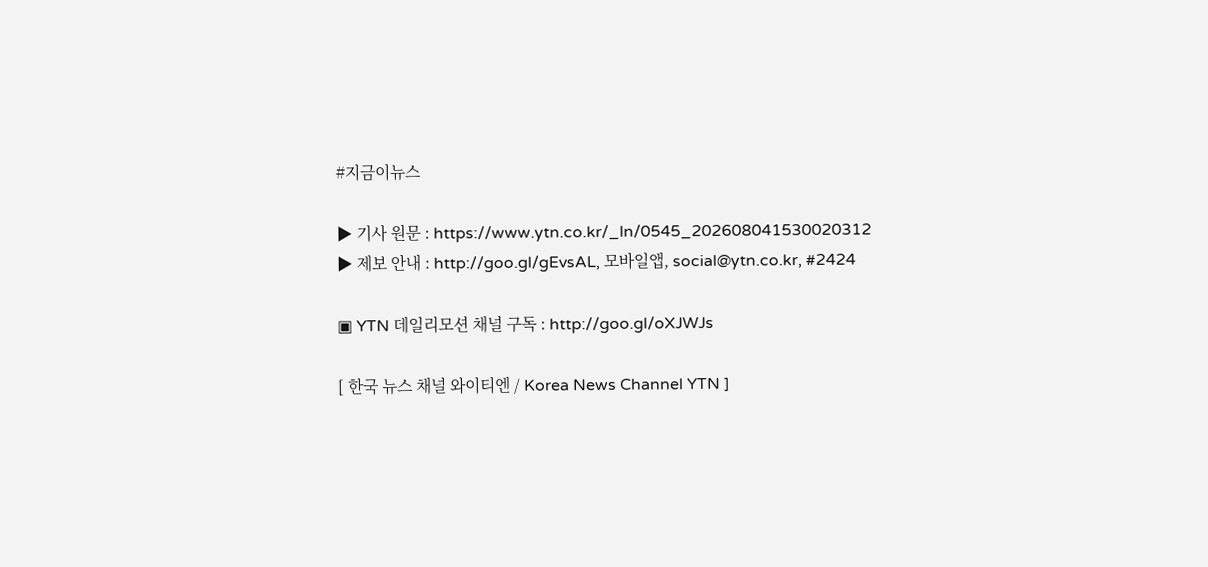#지금이뉴스

▶ 기사 원문 : https://www.ytn.co.kr/_ln/0545_202608041530020312
▶ 제보 안내 : http://goo.gl/gEvsAL, 모바일앱, social@ytn.co.kr, #2424

▣ YTN 데일리모션 채널 구독 : http://goo.gl/oXJWJs

[ 한국 뉴스 채널 와이티엔 / Korea News Channel YTN ]